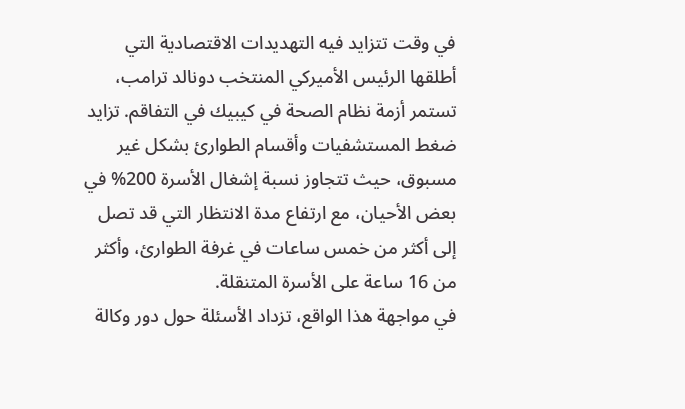في وقت تتزايد فيه التهديدات الاقتصادية التي أطلقها الرئيس الأميركي المنتخب دونالد ترامب، تستمر أزمة نظام الصحة في كيبيك في التفاقم. تزايد ضغط المستشفيات وأقسام الطوارئ بشكل غير مسبوق، حيث تتجاوز نسبة إشغال الأسرة 200% في بعض الأحيان، مع ارتفاع مدة الانتظار التي قد تصل إلى أكثر من خمس ساعات في غرفة الطوارئ، وأكثر من 16 ساعة على الأسرة المتنقلة.
في مواجهة هذا الواقع، تزداد الأسئلة حول دور وكالة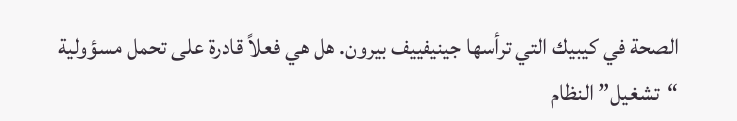الصحة في كيبيك التي ترأسها جينيفييف بيرون. هل هي فعلاً قادرة على تحمل مسؤولية “تشغيل” النظام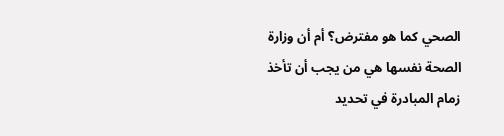الصحي كما هو مفترض؟ أم أن وزارة الصحة نفسها هي من يجب أن تأخذ زمام المبادرة في تحديد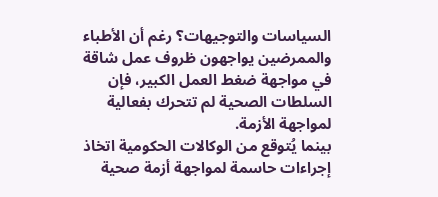السياسات والتوجيهات؟ رغم أن الأطباء والممرضين يواجهون ظروف عمل شاقة في مواجهة ضغط العمل الكبير، فإن السلطات الصحية لم تتحرك بفعالية لمواجهة الأزمة.
بينما يُتوقع من الوكالات الحكومية اتخاذ إجراءات حاسمة لمواجهة أزمة صحية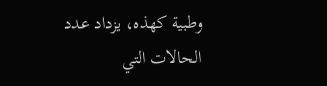وطبية كهذه، يزداد عدد الحالات التي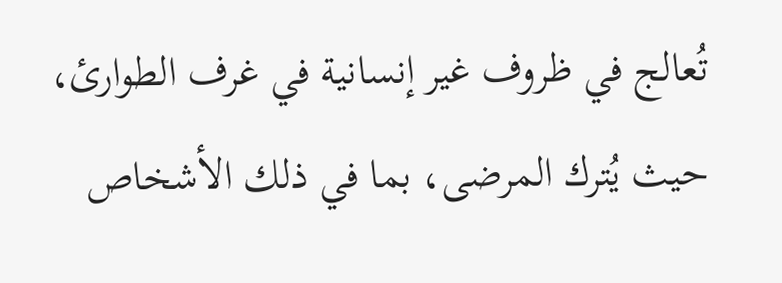تُعالج في ظروف غير إنسانية في غرف الطوارئ، حيث يُترك المرضى، بما في ذلك الأشخاص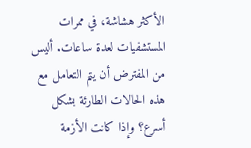الأكثر هشاشة، في ممرات المستشفيات لعدة ساعات. أليس من المفترض أن يتم التعامل مع هذه الحالات الطارئة بشكل أسرع؟ وإذا كانت الأزمة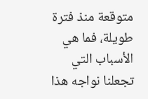متوقعة منذ فترة طويلة، فما هي الأسباب التي تجعلنا نواجه هذا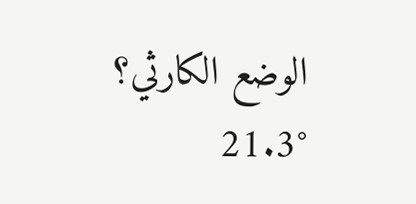الوضع الكارثي؟
21.3°